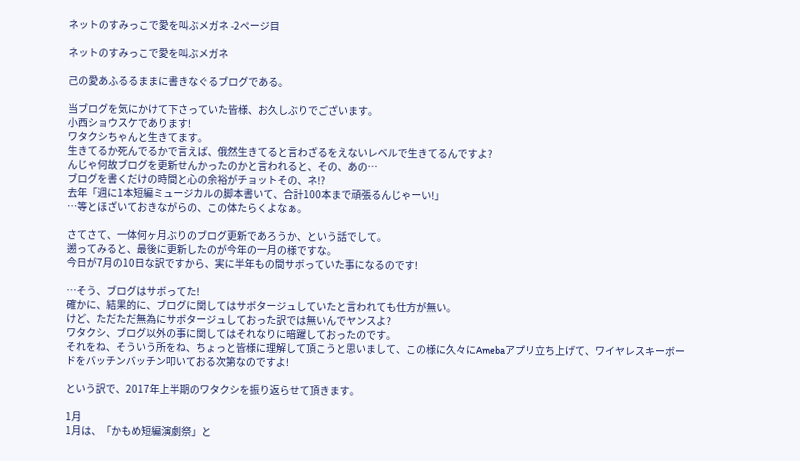ネットのすみっこで愛を叫ぶメガネ -2ページ目

ネットのすみっこで愛を叫ぶメガネ

己の愛あふるるままに書きなぐるブログである。

当ブログを気にかけて下さっていた皆様、お久しぶりでございます。
小西ショウスケであります!
ワタクシちゃんと生きてます。
生きてるか死んでるかで言えば、俄然生きてると言わざるをえないレベルで生きてるんですよ?
んじゃ何故ブログを更新せんかったのかと言われると、その、あの…
ブログを書くだけの時間と心の余裕がチョットその、ネ!?
去年「週に1本短編ミュージカルの脚本書いて、合計100本まで頑張るんじゃーい!」
…等とほざいておきながらの、この体たらくよなぁ。

さてさて、一体何ヶ月ぶりのブログ更新であろうか、という話でして。
遡ってみると、最後に更新したのが今年の一月の様ですな。
今日が7月の10日な訳ですから、実に半年もの間サボっていた事になるのです!

…そう、ブログはサボってた!
確かに、結果的に、ブログに関してはサボタージュしていたと言われても仕方が無い。
けど、ただただ無為にサボタージュしておった訳では無いんでヤンスよ?
ワタクシ、ブログ以外の事に関してはそれなりに暗躍しておったのです。
それをね、そういう所をね、ちょっと皆様に理解して頂こうと思いまして、この様に久々にAmebaアプリ立ち上げて、ワイヤレスキーボードをバッチンバッチン叩いておる次第なのですよ!

という訳で、2017年上半期のワタクシを振り返らせて頂きます。

1月
1月は、「かもめ短編演劇祭」と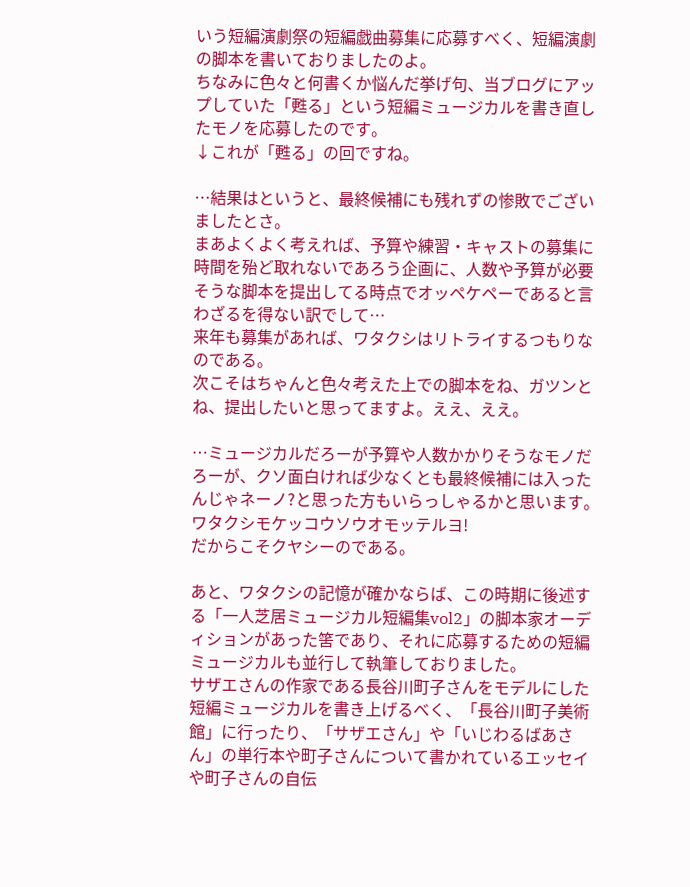いう短編演劇祭の短編戯曲募集に応募すべく、短編演劇の脚本を書いておりましたのよ。
ちなみに色々と何書くか悩んだ挙げ句、当ブログにアップしていた「甦る」という短編ミュージカルを書き直したモノを応募したのです。
↓これが「甦る」の回ですね。

…結果はというと、最終候補にも残れずの惨敗でございましたとさ。
まあよくよく考えれば、予算や練習・キャストの募集に時間を殆ど取れないであろう企画に、人数や予算が必要そうな脚本を提出してる時点でオッペケペーであると言わざるを得ない訳でして…
来年も募集があれば、ワタクシはリトライするつもりなのである。
次こそはちゃんと色々考えた上での脚本をね、ガツンとね、提出したいと思ってますよ。ええ、ええ。

…ミュージカルだろーが予算や人数かかりそうなモノだろーが、クソ面白ければ少なくとも最終候補には入ったんじゃネーノ?と思った方もいらっしゃるかと思います。
ワタクシモケッコウソウオモッテルヨ!
だからこそクヤシーのである。

あと、ワタクシの記憶が確かならば、この時期に後述する「一人芝居ミュージカル短編集vol2」の脚本家オーディションがあった筈であり、それに応募するための短編ミュージカルも並行して執筆しておりました。
サザエさんの作家である長谷川町子さんをモデルにした短編ミュージカルを書き上げるべく、「長谷川町子美術館」に行ったり、「サザエさん」や「いじわるばあさん」の単行本や町子さんについて書かれているエッセイや町子さんの自伝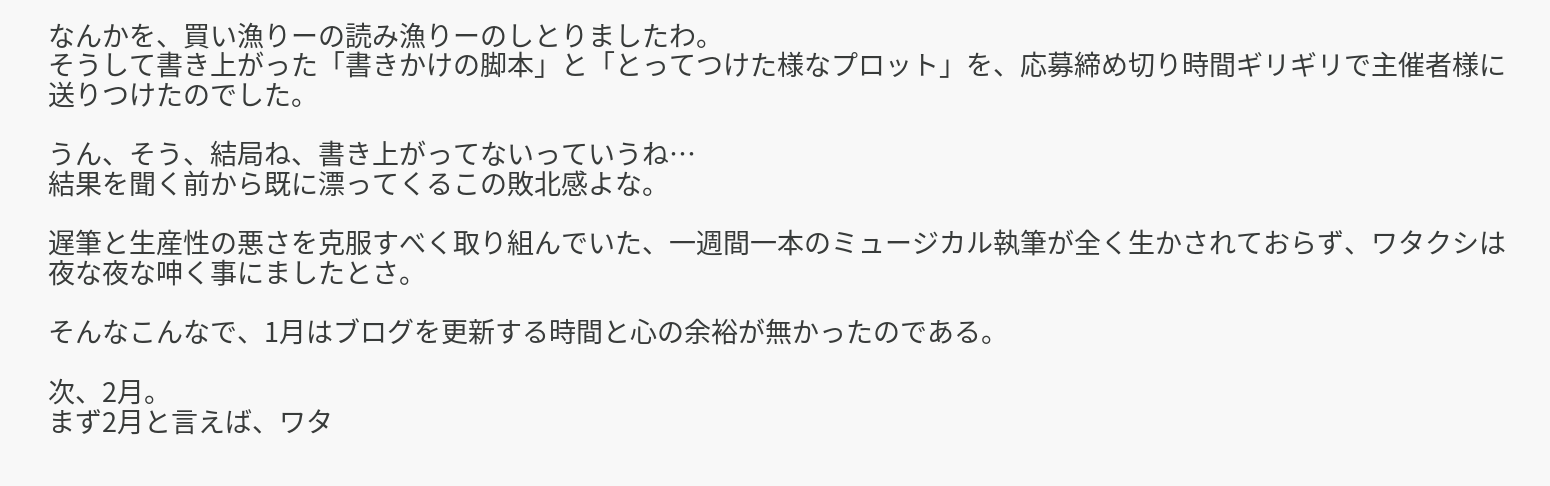なんかを、買い漁りーの読み漁りーのしとりましたわ。
そうして書き上がった「書きかけの脚本」と「とってつけた様なプロット」を、応募締め切り時間ギリギリで主催者様に送りつけたのでした。

うん、そう、結局ね、書き上がってないっていうね…
結果を聞く前から既に漂ってくるこの敗北感よな。

遅筆と生産性の悪さを克服すべく取り組んでいた、一週間一本のミュージカル執筆が全く生かされておらず、ワタクシは夜な夜な呻く事にましたとさ。

そんなこんなで、1月はブログを更新する時間と心の余裕が無かったのである。

次、2月。
まず2月と言えば、ワタ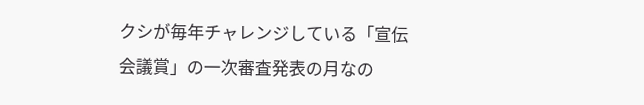クシが毎年チャレンジしている「宣伝会議賞」の一次審査発表の月なの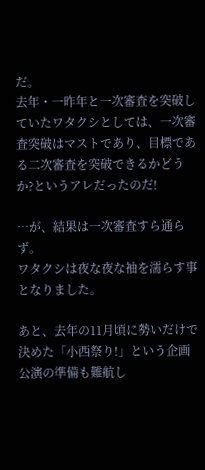だ。
去年・一昨年と一次審査を突破していたワタクシとしては、一次審査突破はマストであり、目標である二次審査を突破できるかどうか?というアレだったのだ!

…が、結果は一次審査すら通らず。
ワタクシは夜な夜な袖を濡らす事となりました。

あと、去年の11月頃に勢いだけで決めた「小西祭り!」という企画公演の準備も難航し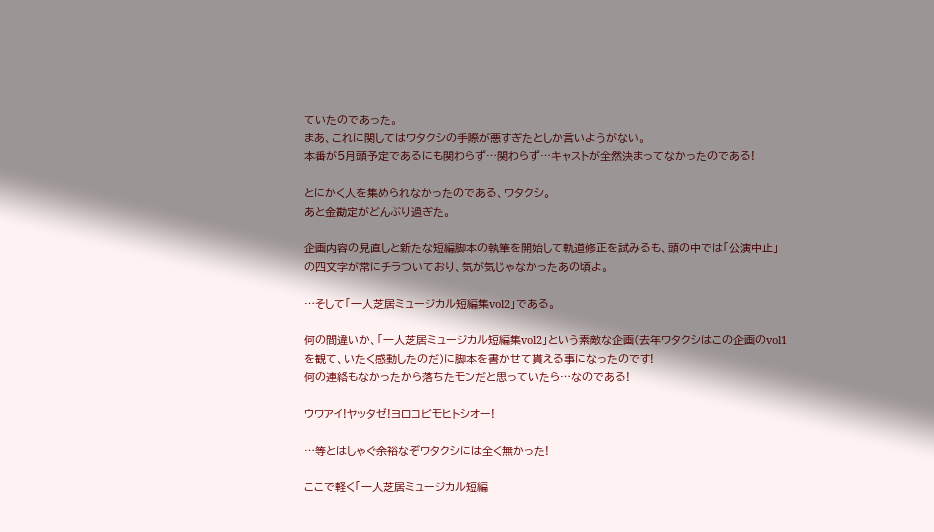ていたのであった。
まあ、これに関してはワタクシの手際が悪すぎたとしか言いようがない。
本番が5月頭予定であるにも関わらず…関わらず…キャストが全然決まってなかったのである!

とにかく人を集められなかったのである、ワタクシ。
あと金勘定がどんぶり過ぎた。

企画内容の見直しと新たな短編脚本の執筆を開始して軌道修正を試みるも、頭の中では「公演中止」の四文字が常にチラついており、気が気じゃなかったあの頃よ。

…そして「一人芝居ミュージカル短編集vol2」である。

何の間違いか、「一人芝居ミュージカル短編集vol2」という素敵な企画(去年ワタクシはこの企画のvol1を観て、いたく感動したのだ)に脚本を書かせて貰える事になったのです!
何の連絡もなかったから落ちたモンだと思っていたら…なのである!

ウワアイ!ヤッタゼ!ヨロコビモヒトシオー!

…等とはしゃぐ余裕なぞワタクシには全く無かった!

ここで軽く「一人芝居ミュージカル短編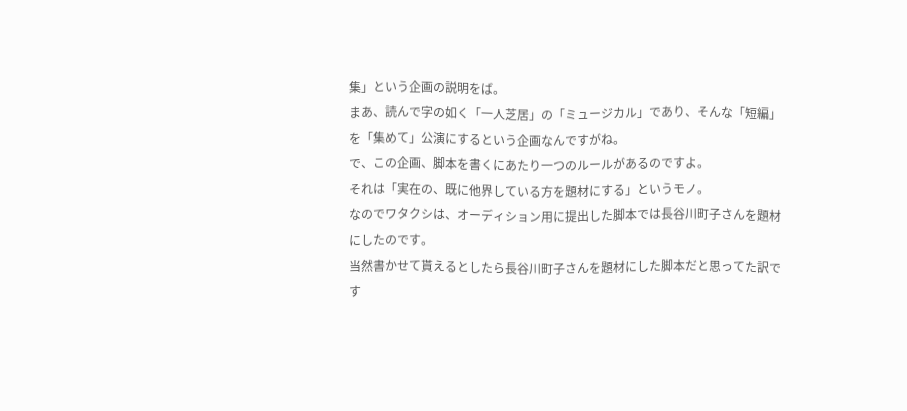集」という企画の説明をば。
まあ、読んで字の如く「一人芝居」の「ミュージカル」であり、そんな「短編」を「集めて」公演にするという企画なんですがね。
で、この企画、脚本を書くにあたり一つのルールがあるのですよ。
それは「実在の、既に他界している方を題材にする」というモノ。
なのでワタクシは、オーディション用に提出した脚本では長谷川町子さんを題材にしたのです。
当然書かせて貰えるとしたら長谷川町子さんを題材にした脚本だと思ってた訳です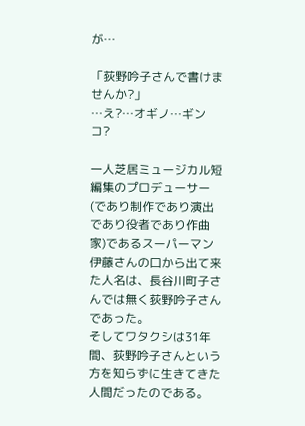が…

「荻野吟子さんで書けませんか?」
…え?…オギノ…ギンコ?

一人芝居ミュージカル短編集のプロデューサー(であり制作であり演出であり役者であり作曲家)であるスーパーマン伊藤さんの口から出て来た人名は、長谷川町子さんでは無く荻野吟子さんであった。
そしてワタクシは31年間、荻野吟子さんという方を知らずに生きてきた人間だったのである。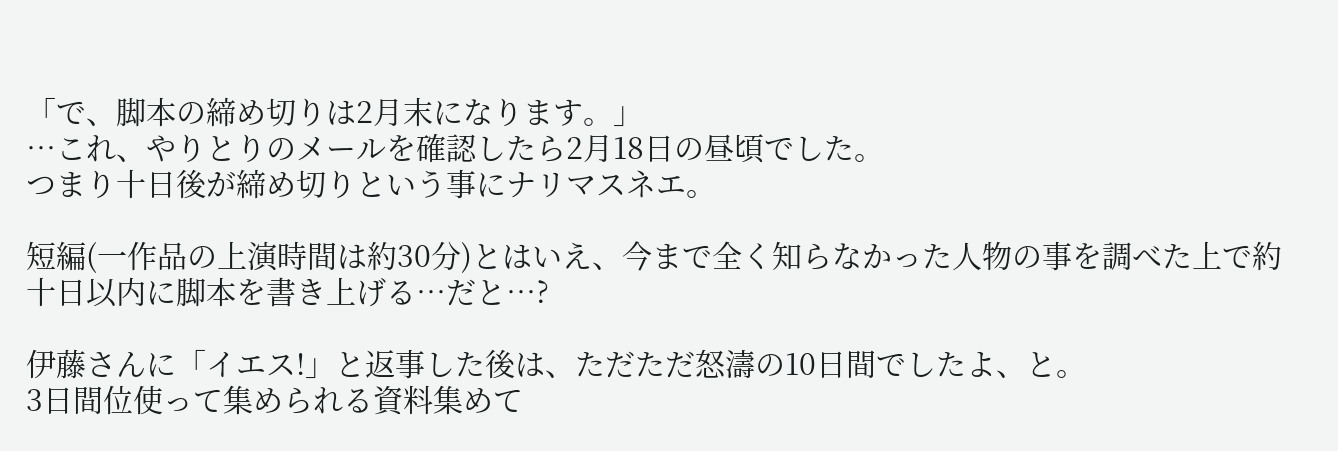「で、脚本の締め切りは2月末になります。」
…これ、やりとりのメールを確認したら2月18日の昼頃でした。
つまり十日後が締め切りという事にナリマスネエ。

短編(一作品の上演時間は約30分)とはいえ、今まで全く知らなかった人物の事を調べた上で約十日以内に脚本を書き上げる…だと…?

伊藤さんに「イエス!」と返事した後は、ただただ怒濤の10日間でしたよ、と。
3日間位使って集められる資料集めて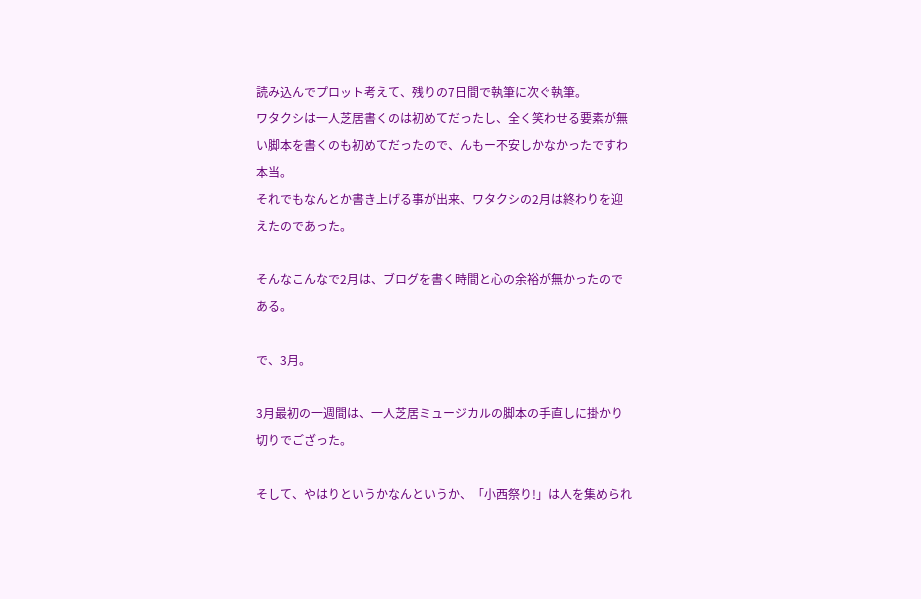読み込んでプロット考えて、残りの7日間で執筆に次ぐ執筆。
ワタクシは一人芝居書くのは初めてだったし、全く笑わせる要素が無い脚本を書くのも初めてだったので、んもー不安しかなかったですわ本当。
それでもなんとか書き上げる事が出来、ワタクシの2月は終わりを迎えたのであった。

そんなこんなで2月は、ブログを書く時間と心の余裕が無かったのである。

で、3月。

3月最初の一週間は、一人芝居ミュージカルの脚本の手直しに掛かり切りでござった。

そして、やはりというかなんというか、「小西祭り!」は人を集められ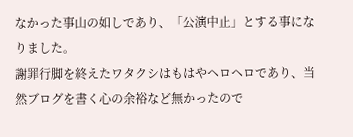なかった事山の如しであり、「公演中止」とする事になりました。
謝罪行脚を終えたワタクシはもはやヘロヘロであり、当然ブログを書く心の余裕など無かったので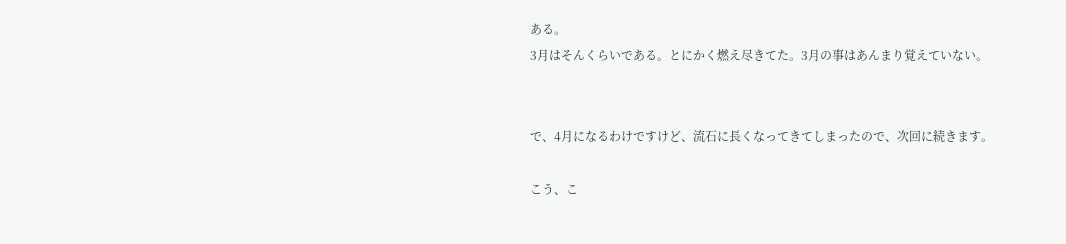ある。
3月はそんくらいである。とにかく燃え尽きてた。3月の事はあんまり覚えていない。


で、4月になるわけですけど、流石に長くなってきてしまったので、次回に続きます。

こう、こ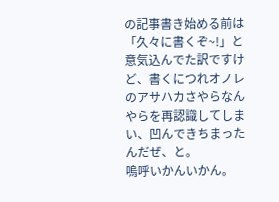の記事書き始める前は「久々に書くぞ~!」と意気込んでた訳ですけど、書くにつれオノレのアサハカさやらなんやらを再認識してしまい、凹んできちまったんだぜ、と。
嗚呼いかんいかん。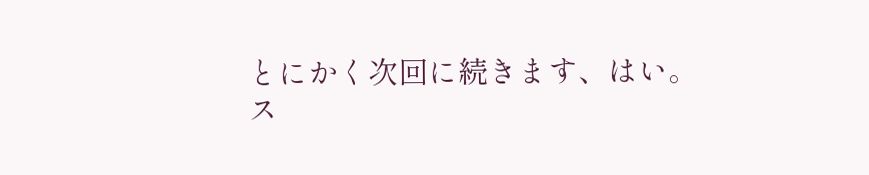とにかく次回に続きます、はい。
ス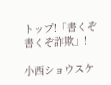トップ!「書くぞ書くぞ詐欺」!

小西ショウスケ